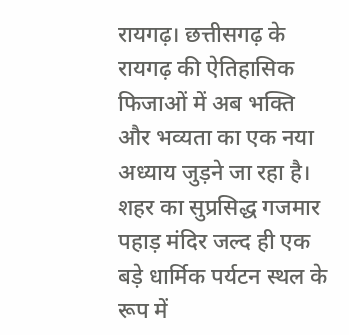रायगढ़। छत्तीसगढ़ के रायगढ़ की ऐतिहासिक फिजाओं में अब भक्ति और भव्यता का एक नया अध्याय जुड़ने जा रहा है। शहर का सुप्रसिद्ध गजमार पहाड़ मंदिर जल्द ही एक बड़े धार्मिक पर्यटन स्थल के रूप में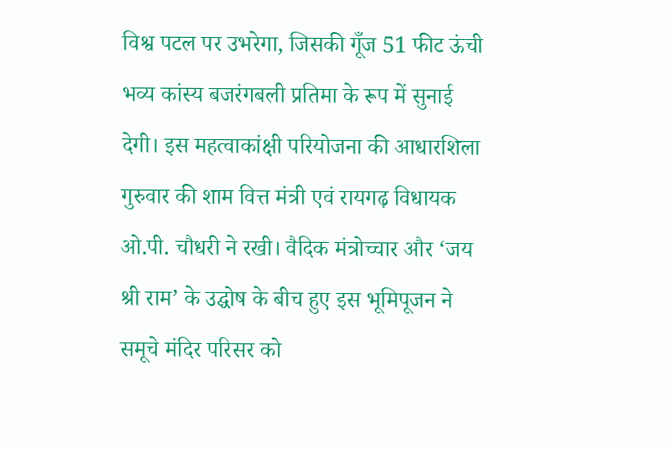विश्व पटल पर उभरेगा, जिसकी गूँज 51 फीट ऊंची भव्य कांस्य बजरंगबली प्रतिमा के रूप में सुनाई देगी। इस महत्वाकांक्षी परियोजना की आधारशिला गुरुवार की शाम वित्त मंत्री एवं रायगढ़ विधायक ओ.पी. चौधरी ने रखी। वैदिक मंत्रोच्चार और ‘जय श्री राम’ के उद्घोष के बीच हुए इस भूमिपूजन ने समूचे मंदिर परिसर को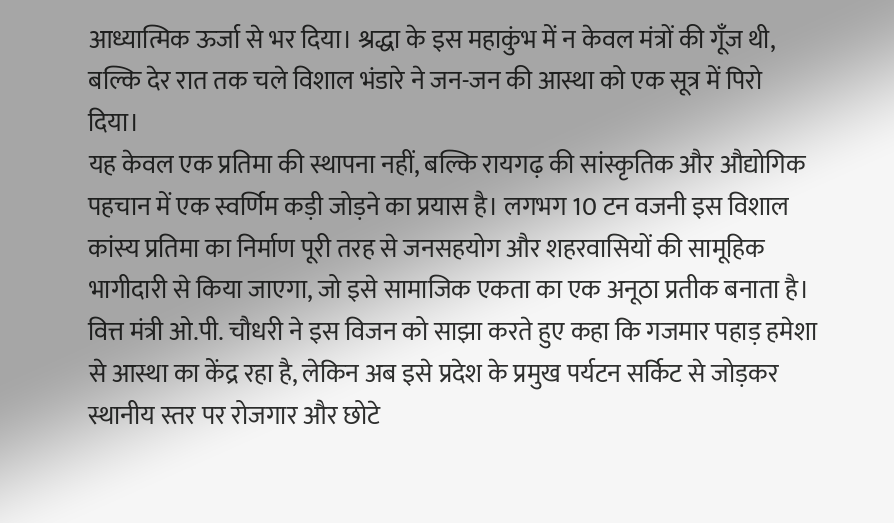आध्यात्मिक ऊर्जा से भर दिया। श्रद्धा के इस महाकुंभ में न केवल मंत्रों की गूँज थी, बल्कि देर रात तक चले विशाल भंडारे ने जन-जन की आस्था को एक सूत्र में पिरो दिया।
यह केवल एक प्रतिमा की स्थापना नहीं, बल्कि रायगढ़ की सांस्कृतिक और औद्योगिक पहचान में एक स्वर्णिम कड़ी जोड़ने का प्रयास है। लगभग 10 टन वजनी इस विशाल कांस्य प्रतिमा का निर्माण पूरी तरह से जनसहयोग और शहरवासियों की सामूहिक भागीदारी से किया जाएगा, जो इसे सामाजिक एकता का एक अनूठा प्रतीक बनाता है। वित्त मंत्री ओ.पी. चौधरी ने इस विजन को साझा करते हुए कहा कि गजमार पहाड़ हमेशा से आस्था का केंद्र रहा है, लेकिन अब इसे प्रदेश के प्रमुख पर्यटन सर्किट से जोड़कर स्थानीय स्तर पर रोजगार और छोटे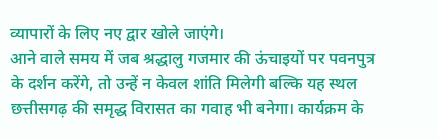व्यापारों के लिए नए द्वार खोले जाएंगे।
आने वाले समय में जब श्रद्धालु गजमार की ऊंचाइयों पर पवनपुत्र के दर्शन करेंगे, तो उन्हें न केवल शांति मिलेगी बल्कि यह स्थल छत्तीसगढ़ की समृद्ध विरासत का गवाह भी बनेगा। कार्यक्रम के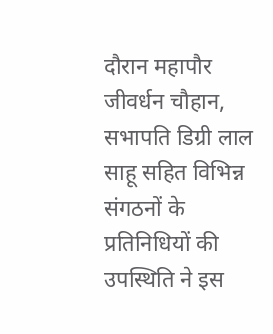दौरान महापौर जीवर्धन चौहान, सभापति डिग्री लाल साहू सहित विभिन्न संगठनों के प्रतिनिधियों की उपस्थिति ने इस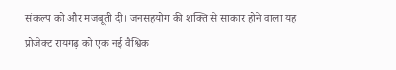संकल्प को और मजबूती दी। जनसहयोग की शक्ति से साकार होने वाला यह प्रोजेक्ट रायगढ़ को एक नई वैश्विक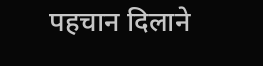पहचान दिलाने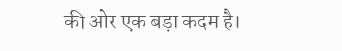की ओर एक बड़ा कदम है।